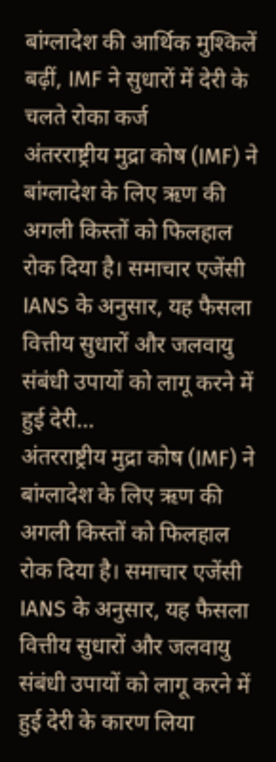बांग्लादेश की आर्थिक मुश्किलें बढ़ीं, IMF ने सुधारों में देरी के चलते रोका कर्ज
अंतरराष्ट्रीय मुद्रा कोष (IMF) ने बांग्लादेश के लिए ऋण की अगली किस्तों को फिलहाल रोक दिया है। समाचार एजेंसी IANS के अनुसार, यह फैसला वित्तीय सुधारों और जलवायु संबंधी उपायों को लागू करने में हुई देरी…
अंतरराष्ट्रीय मुद्रा कोष (IMF) ने बांग्लादेश के लिए ऋण की अगली किस्तों को फिलहाल रोक दिया है। समाचार एजेंसी IANS के अनुसार, यह फैसला वित्तीय सुधारों और जलवायु संबंधी उपायों को लागू करने में हुई देरी के कारण लिया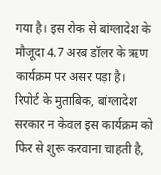गया है। इस रोक से बांग्लादेश के मौजूदा 4.7 अरब डॉलर के ऋण कार्यक्रम पर असर पड़ा है।
रिपोर्ट के मुताबिक, बांग्लादेश सरकार न केवल इस कार्यक्रम को फिर से शुरू करवाना चाहती है,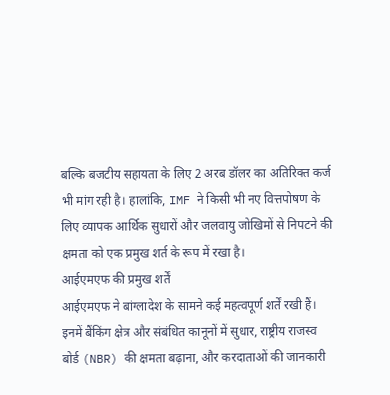बल्कि बजटीय सहायता के लिए 2 अरब डॉलर का अतिरिक्त कर्ज भी मांग रही है। हालांकि, IMF ने किसी भी नए वित्तपोषण के लिए व्यापक आर्थिक सुधारों और जलवायु जोखिमों से निपटने की क्षमता को एक प्रमुख शर्त के रूप में रखा है।
आईएमएफ की प्रमुख शर्तें
आईएमएफ ने बांग्लादेश के सामने कई महत्वपूर्ण शर्तें रखी हैं। इनमें बैंकिंग क्षेत्र और संबंधित कानूनों में सुधार, राष्ट्रीय राजस्व बोर्ड (NBR) की क्षमता बढ़ाना, और करदाताओं की जानकारी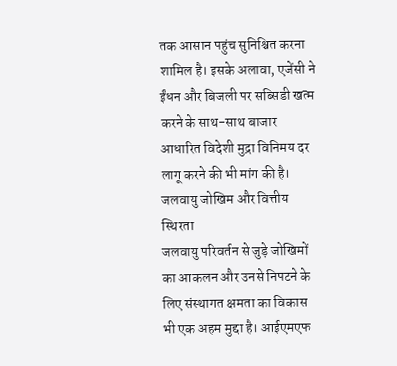तक आसान पहुंच सुनिश्चित करना शामिल है। इसके अलावा, एजेंसी ने ईंधन और बिजली पर सब्सिडी खत्म करने के साथ-साथ बाजार आधारित विदेशी मुद्रा विनिमय दर लागू करने की भी मांग की है।
जलवायु जोखिम और वित्तीय स्थिरता
जलवायु परिवर्तन से जुड़े जोखिमों का आकलन और उनसे निपटने के लिए संस्थागत क्षमता का विकास भी एक अहम मुद्दा है। आईएमएफ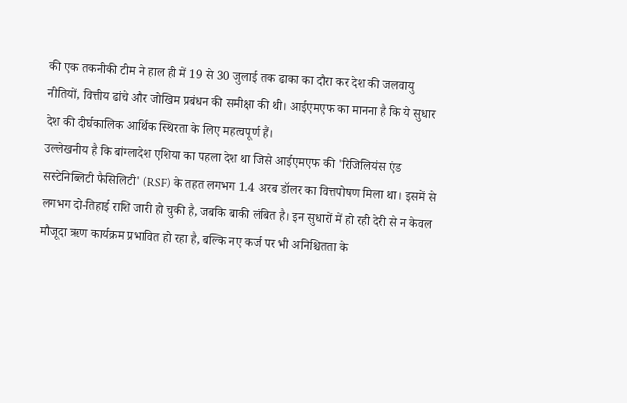की एक तकनीकी टीम ने हाल ही में 19 से 30 जुलाई तक ढाका का दौरा कर देश की जलवायु नीतियों, वित्तीय ढांचे और जोखिम प्रबंधन की समीक्षा की थी। आईएमएफ का मानना है कि ये सुधार देश की दीर्घकालिक आर्थिक स्थिरता के लिए महत्वपूर्ण हैं।
उल्लेखनीय है कि बांग्लादेश एशिया का पहला देश था जिसे आईएमएफ की 'रिजिलियंस एंड सस्टेनिब्लिटी फैसिलिटी' (RSF) के तहत लगभग 1.4 अरब डॉलर का वित्तपोषण मिला था। इसमें से लगभग दो-तिहाई राशि जारी हो चुकी है, जबकि बाकी लंबित है। इन सुधारों में हो रही देरी से न केवल मौजूदा ऋण कार्यक्रम प्रभावित हो रहा है, बल्कि नए कर्ज पर भी अनिश्चितता के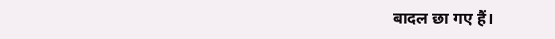बादल छा गए हैं।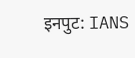इनपुट: IANS